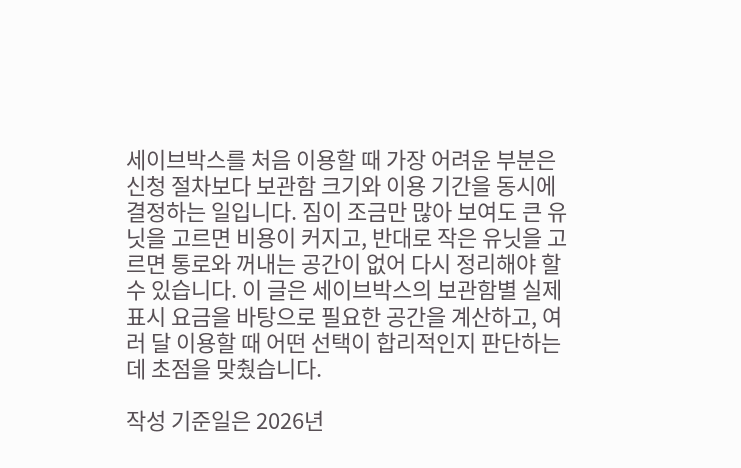세이브박스를 처음 이용할 때 가장 어려운 부분은 신청 절차보다 보관함 크기와 이용 기간을 동시에 결정하는 일입니다. 짐이 조금만 많아 보여도 큰 유닛을 고르면 비용이 커지고, 반대로 작은 유닛을 고르면 통로와 꺼내는 공간이 없어 다시 정리해야 할 수 있습니다. 이 글은 세이브박스의 보관함별 실제 표시 요금을 바탕으로 필요한 공간을 계산하고, 여러 달 이용할 때 어떤 선택이 합리적인지 판단하는 데 초점을 맞췄습니다.

작성 기준일은 2026년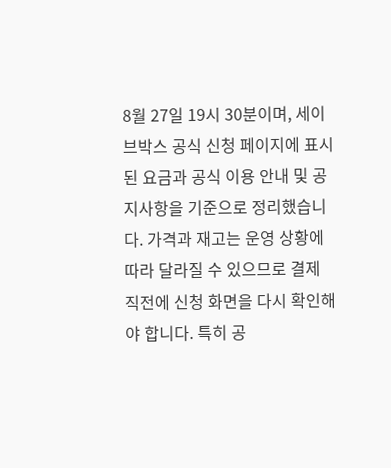8월 27일 19시 30분이며, 세이브박스 공식 신청 페이지에 표시된 요금과 공식 이용 안내 및 공지사항을 기준으로 정리했습니다. 가격과 재고는 운영 상황에 따라 달라질 수 있으므로 결제 직전에 신청 화면을 다시 확인해야 합니다. 특히 공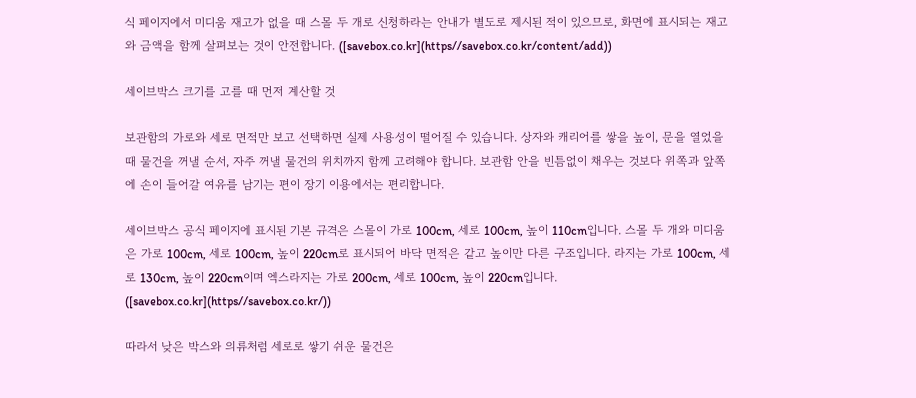식 페이지에서 미디움 재고가 없을 때 스몰 두 개로 신청하라는 안내가 별도로 제시된 적이 있으므로, 화면에 표시되는 재고와 금액을 함께 살펴보는 것이 안전합니다. ([savebox.co.kr](https//savebox.co.kr/content/add))

세이브박스 크기를 고를 때 먼저 계산할 것

보관함의 가로와 세로 면적만 보고 선택하면 실제 사용성이 떨어질 수 있습니다. 상자와 캐리어를 쌓을 높이, 문을 열었을 때 물건을 꺼낼 순서, 자주 꺼낼 물건의 위치까지 함께 고려해야 합니다. 보관함 안을 빈틈없이 채우는 것보다 위쪽과 앞쪽에 손이 들어갈 여유를 남기는 편이 장기 이용에서는 편리합니다.

세이브박스 공식 페이지에 표시된 기본 규격은 스몰이 가로 100cm, 세로 100cm, 높이 110cm입니다. 스몰 두 개와 미디움은 가로 100cm, 세로 100cm, 높이 220cm로 표시되어 바닥 면적은 같고 높이만 다른 구조입니다. 라지는 가로 100cm, 세로 130cm, 높이 220cm이며 엑스라지는 가로 200cm, 세로 100cm, 높이 220cm입니다. ([savebox.co.kr](https//savebox.co.kr/))

따라서 낮은 박스와 의류처럼 세로로 쌓기 쉬운 물건은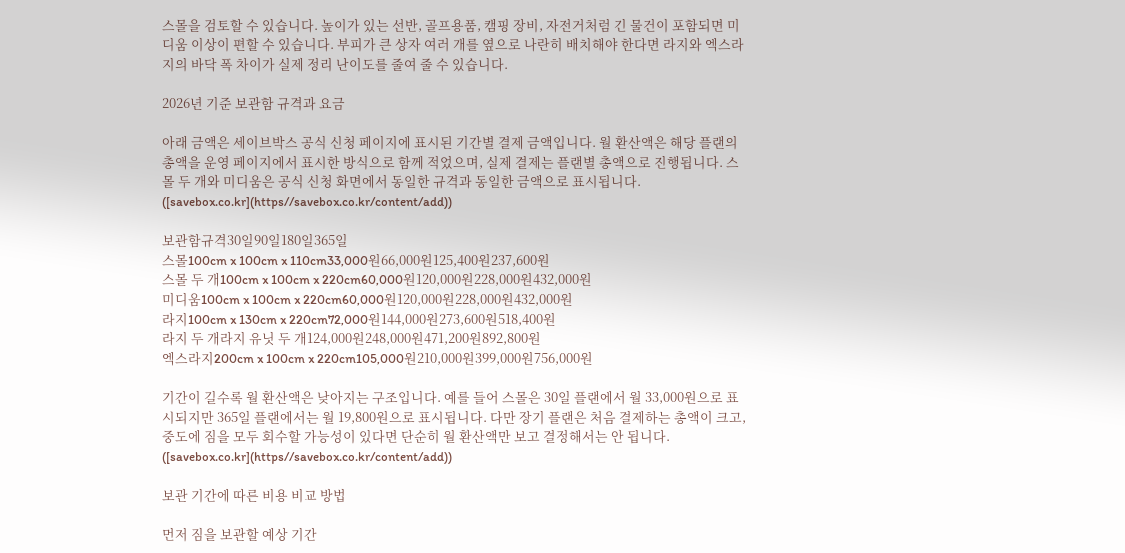스몰을 검토할 수 있습니다. 높이가 있는 선반, 골프용품, 캠핑 장비, 자전거처럼 긴 물건이 포함되면 미디움 이상이 편할 수 있습니다. 부피가 큰 상자 여러 개를 옆으로 나란히 배치해야 한다면 라지와 엑스라지의 바닥 폭 차이가 실제 정리 난이도를 줄여 줄 수 있습니다.

2026년 기준 보관함 규격과 요금

아래 금액은 세이브박스 공식 신청 페이지에 표시된 기간별 결제 금액입니다. 월 환산액은 해당 플랜의 총액을 운영 페이지에서 표시한 방식으로 함께 적었으며, 실제 결제는 플랜별 총액으로 진행됩니다. 스몰 두 개와 미디움은 공식 신청 화면에서 동일한 규격과 동일한 금액으로 표시됩니다. ([savebox.co.kr](https//savebox.co.kr/content/add))

보관함규격30일90일180일365일
스몰100cm x 100cm x 110cm33,000원66,000원125,400원237,600원
스몰 두 개100cm x 100cm x 220cm60,000원120,000원228,000원432,000원
미디움100cm x 100cm x 220cm60,000원120,000원228,000원432,000원
라지100cm x 130cm x 220cm72,000원144,000원273,600원518,400원
라지 두 개라지 유닛 두 개124,000원248,000원471,200원892,800원
엑스라지200cm x 100cm x 220cm105,000원210,000원399,000원756,000원

기간이 길수록 월 환산액은 낮아지는 구조입니다. 예를 들어 스몰은 30일 플랜에서 월 33,000원으로 표시되지만 365일 플랜에서는 월 19,800원으로 표시됩니다. 다만 장기 플랜은 처음 결제하는 총액이 크고, 중도에 짐을 모두 회수할 가능성이 있다면 단순히 월 환산액만 보고 결정해서는 안 됩니다. ([savebox.co.kr](https//savebox.co.kr/content/add))

보관 기간에 따른 비용 비교 방법

먼저 짐을 보관할 예상 기간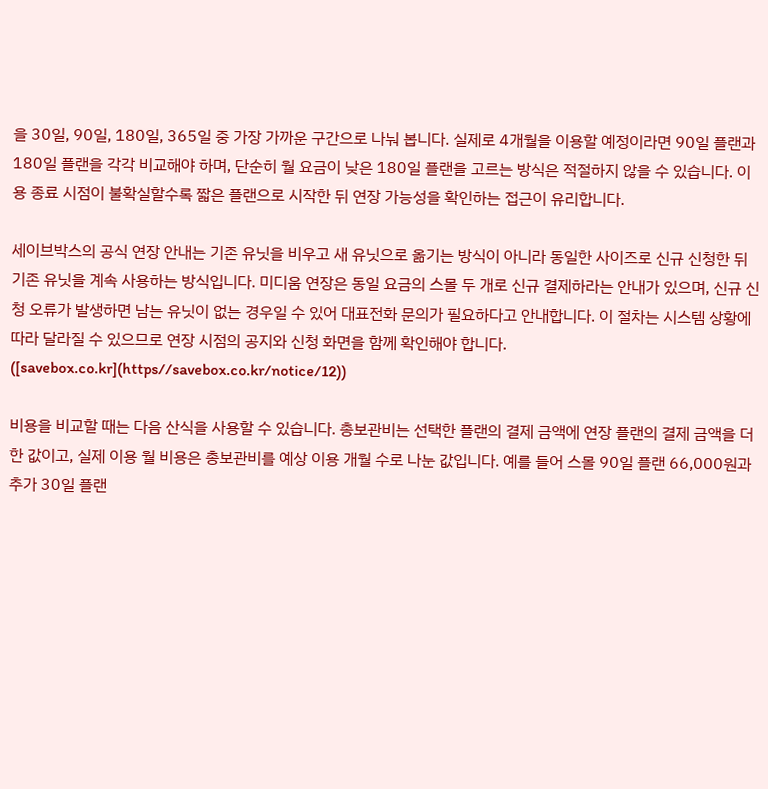을 30일, 90일, 180일, 365일 중 가장 가까운 구간으로 나눠 봅니다. 실제로 4개월을 이용할 예정이라면 90일 플랜과 180일 플랜을 각각 비교해야 하며, 단순히 월 요금이 낮은 180일 플랜을 고르는 방식은 적절하지 않을 수 있습니다. 이용 종료 시점이 불확실할수록 짧은 플랜으로 시작한 뒤 연장 가능성을 확인하는 접근이 유리합니다.

세이브박스의 공식 연장 안내는 기존 유닛을 비우고 새 유닛으로 옮기는 방식이 아니라 동일한 사이즈로 신규 신청한 뒤 기존 유닛을 계속 사용하는 방식입니다. 미디움 연장은 동일 요금의 스몰 두 개로 신규 결제하라는 안내가 있으며, 신규 신청 오류가 발생하면 남는 유닛이 없는 경우일 수 있어 대표전화 문의가 필요하다고 안내합니다. 이 절차는 시스템 상황에 따라 달라질 수 있으므로 연장 시점의 공지와 신청 화면을 함께 확인해야 합니다. ([savebox.co.kr](https//savebox.co.kr/notice/12))

비용을 비교할 때는 다음 산식을 사용할 수 있습니다. 총보관비는 선택한 플랜의 결제 금액에 연장 플랜의 결제 금액을 더한 값이고, 실제 이용 월 비용은 총보관비를 예상 이용 개월 수로 나눈 값입니다. 예를 들어 스몰 90일 플랜 66,000원과 추가 30일 플랜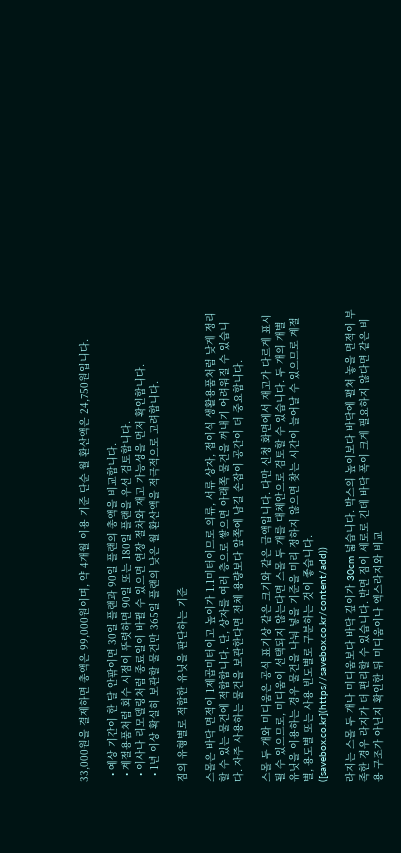33,000원을 결제하면 총액은 99,000원이며, 약 4개월 이용 기준 단순 월 환산액은 24,750원입니다.

  • 예상 기간이 한 달 안팎이면 30일 플랜과 90일 플랜의 총액을 비교합니다.
  • 계절용품처럼 회수 시점이 뚜렷하면 90일 또는 180일 플랜을 우선 검토합니다.
  • 이사나 리모델링처럼 종료일이 바뀔 수 있으면 연장 절차와 재고 가능성을 먼저 확인합니다.
  • 1년 이상 확실히 보관할 물건만 365일 플랜의 낮은 월 환산액을 적극적으로 고려합니다.

짐의 유형별로 적합한 유닛을 판단하는 기준

스몰은 바닥 면적이 1제곱미터이고 높이가 1.1미터이므로 의류, 서류 상자, 접이식 생활용품처럼 낮게 정리할 수 있는 물건에 적합합니다. 단, 상자를 여러 층으로 쌓으면 아래쪽 물건을 꺼내기 어려워질 수 있습니다. 자주 사용하는 물건을 보관한다면 전체 용량보다 앞쪽에 남길 손잡이 공간이 더 중요합니다.

스몰 두 개와 미디움은 공식 표기상 같은 크기와 같은 금액입니다. 다만 신청 화면에서 재고가 다르게 표시될 수 있으므로, 미디움이 선택되지 않는다면 스몰 두 개를 대체안으로 검토할 수 있습니다. 두 개의 개별 유닛을 이용하는 경우 물건을 나눠 넣을 기준을 미리 정하지 않으면 찾는 시간이 늘어날 수 있으므로 계절별, 용도별 또는 사용 빈도별로 구분하는 것이 좋습니다. ([savebox.co.kr](https//savebox.co.kr/content/add))

라지는 스몰 두 개나 미디움보다 바닥 깊이가 30cm 넓습니다. 박스의 높이보다 바닥에 펼쳐 놓을 면적이 부족한 경우 라지가 더 편리할 수 있습니다. 반면 짐이 세로로 긴데 바닥 폭이 크게 필요하지 않다면 같은 비용 구조가 아닌지 확인한 뒤 미디움이나 엑스라지와 비교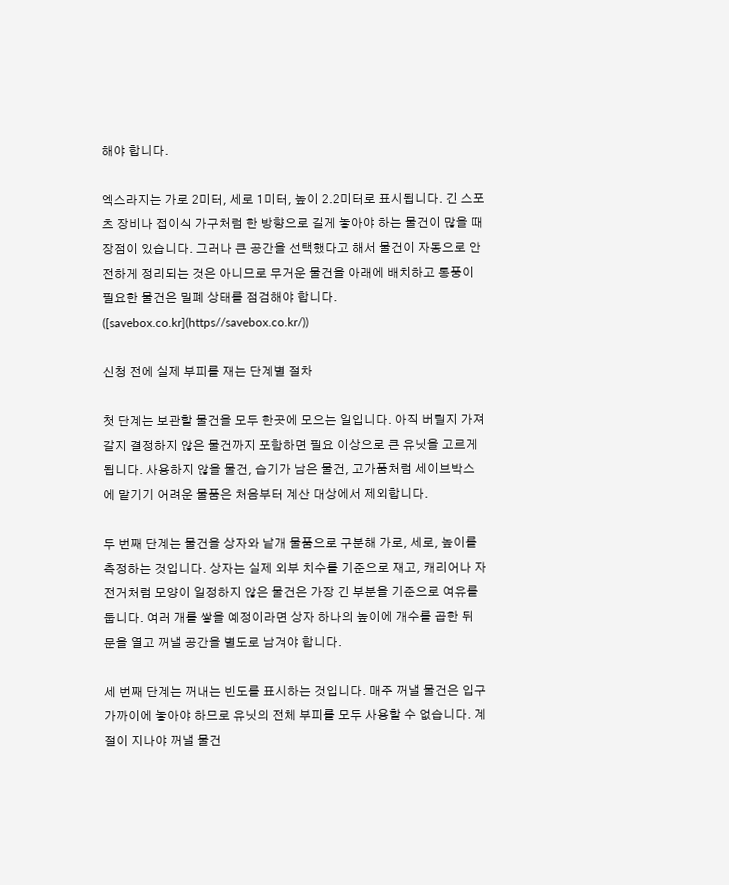해야 합니다.

엑스라지는 가로 2미터, 세로 1미터, 높이 2.2미터로 표시됩니다. 긴 스포츠 장비나 접이식 가구처럼 한 방향으로 길게 놓아야 하는 물건이 많을 때 장점이 있습니다. 그러나 큰 공간을 선택했다고 해서 물건이 자동으로 안전하게 정리되는 것은 아니므로 무거운 물건을 아래에 배치하고 통풍이 필요한 물건은 밀폐 상태를 점검해야 합니다. ([savebox.co.kr](https//savebox.co.kr/))

신청 전에 실제 부피를 재는 단계별 절차

첫 단계는 보관할 물건을 모두 한곳에 모으는 일입니다. 아직 버릴지 가져갈지 결정하지 않은 물건까지 포함하면 필요 이상으로 큰 유닛을 고르게 됩니다. 사용하지 않을 물건, 습기가 남은 물건, 고가품처럼 세이브박스에 맡기기 어려운 물품은 처음부터 계산 대상에서 제외합니다.

두 번째 단계는 물건을 상자와 낱개 물품으로 구분해 가로, 세로, 높이를 측정하는 것입니다. 상자는 실제 외부 치수를 기준으로 재고, 캐리어나 자전거처럼 모양이 일정하지 않은 물건은 가장 긴 부분을 기준으로 여유를 둡니다. 여러 개를 쌓을 예정이라면 상자 하나의 높이에 개수를 곱한 뒤 문을 열고 꺼낼 공간을 별도로 남겨야 합니다.

세 번째 단계는 꺼내는 빈도를 표시하는 것입니다. 매주 꺼낼 물건은 입구 가까이에 놓아야 하므로 유닛의 전체 부피를 모두 사용할 수 없습니다. 계절이 지나야 꺼낼 물건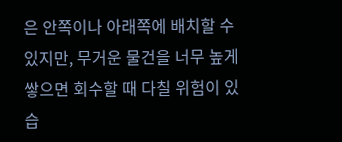은 안쪽이나 아래쪽에 배치할 수 있지만, 무거운 물건을 너무 높게 쌓으면 회수할 때 다칠 위험이 있습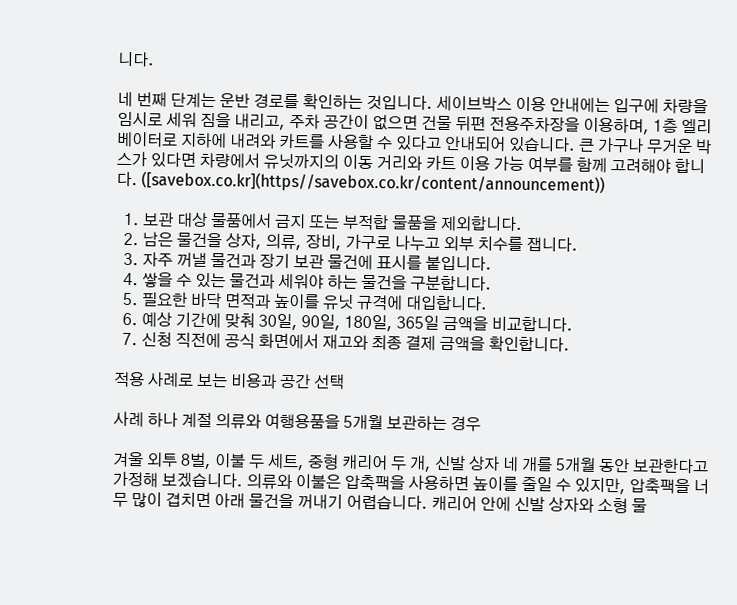니다.

네 번째 단계는 운반 경로를 확인하는 것입니다. 세이브박스 이용 안내에는 입구에 차량을 임시로 세워 짐을 내리고, 주차 공간이 없으면 건물 뒤편 전용주차장을 이용하며, 1층 엘리베이터로 지하에 내려와 카트를 사용할 수 있다고 안내되어 있습니다. 큰 가구나 무거운 박스가 있다면 차량에서 유닛까지의 이동 거리와 카트 이용 가능 여부를 함께 고려해야 합니다. ([savebox.co.kr](https//savebox.co.kr/content/announcement))

  1. 보관 대상 물품에서 금지 또는 부적합 물품을 제외합니다.
  2. 남은 물건을 상자, 의류, 장비, 가구로 나누고 외부 치수를 잽니다.
  3. 자주 꺼낼 물건과 장기 보관 물건에 표시를 붙입니다.
  4. 쌓을 수 있는 물건과 세워야 하는 물건을 구분합니다.
  5. 필요한 바닥 면적과 높이를 유닛 규격에 대입합니다.
  6. 예상 기간에 맞춰 30일, 90일, 180일, 365일 금액을 비교합니다.
  7. 신청 직전에 공식 화면에서 재고와 최종 결제 금액을 확인합니다.

적용 사례로 보는 비용과 공간 선택

사례 하나 계절 의류와 여행용품을 5개월 보관하는 경우

겨울 외투 8벌, 이불 두 세트, 중형 캐리어 두 개, 신발 상자 네 개를 5개월 동안 보관한다고 가정해 보겠습니다. 의류와 이불은 압축팩을 사용하면 높이를 줄일 수 있지만, 압축팩을 너무 많이 겹치면 아래 물건을 꺼내기 어렵습니다. 캐리어 안에 신발 상자와 소형 물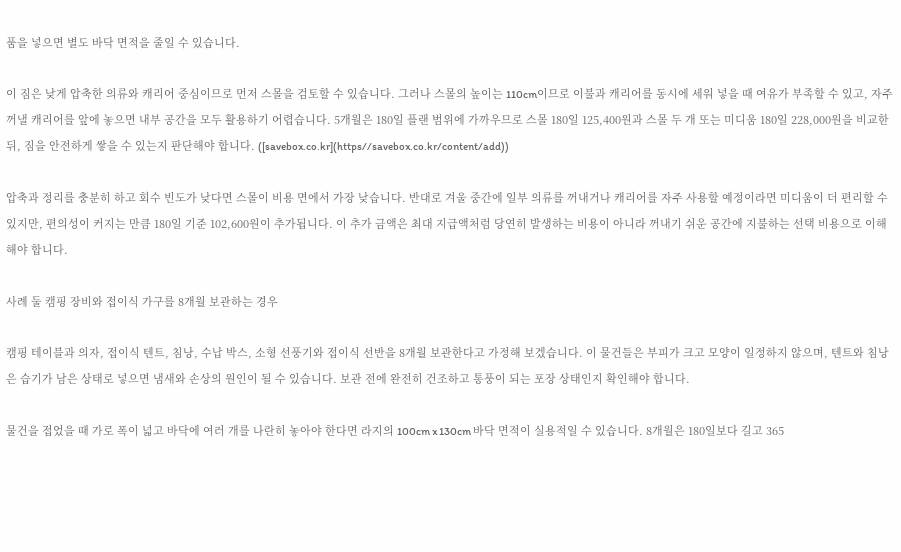품을 넣으면 별도 바닥 면적을 줄일 수 있습니다.

이 짐은 낮게 압축한 의류와 캐리어 중심이므로 먼저 스몰을 검토할 수 있습니다. 그러나 스몰의 높이는 110cm이므로 이불과 캐리어를 동시에 세워 넣을 때 여유가 부족할 수 있고, 자주 꺼낼 캐리어를 앞에 놓으면 내부 공간을 모두 활용하기 어렵습니다. 5개월은 180일 플랜 범위에 가까우므로 스몰 180일 125,400원과 스몰 두 개 또는 미디움 180일 228,000원을 비교한 뒤, 짐을 안전하게 쌓을 수 있는지 판단해야 합니다. ([savebox.co.kr](https//savebox.co.kr/content/add))

압축과 정리를 충분히 하고 회수 빈도가 낮다면 스몰이 비용 면에서 가장 낮습니다. 반대로 겨울 중간에 일부 의류를 꺼내거나 캐리어를 자주 사용할 예정이라면 미디움이 더 편리할 수 있지만, 편의성이 커지는 만큼 180일 기준 102,600원이 추가됩니다. 이 추가 금액은 최대 지급액처럼 당연히 발생하는 비용이 아니라 꺼내기 쉬운 공간에 지불하는 선택 비용으로 이해해야 합니다.

사례 둘 캠핑 장비와 접이식 가구를 8개월 보관하는 경우

캠핑 테이블과 의자, 접이식 텐트, 침낭, 수납 박스, 소형 선풍기와 접이식 선반을 8개월 보관한다고 가정해 보겠습니다. 이 물건들은 부피가 크고 모양이 일정하지 않으며, 텐트와 침낭은 습기가 남은 상태로 넣으면 냄새와 손상의 원인이 될 수 있습니다. 보관 전에 완전히 건조하고 통풍이 되는 포장 상태인지 확인해야 합니다.

물건을 접었을 때 가로 폭이 넓고 바닥에 여러 개를 나란히 놓아야 한다면 라지의 100cm x 130cm 바닥 면적이 실용적일 수 있습니다. 8개월은 180일보다 길고 365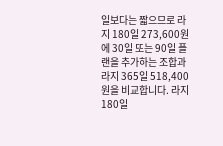일보다는 짧으므로 라지 180일 273,600원에 30일 또는 90일 플랜을 추가하는 조합과 라지 365일 518,400원을 비교합니다. 라지 180일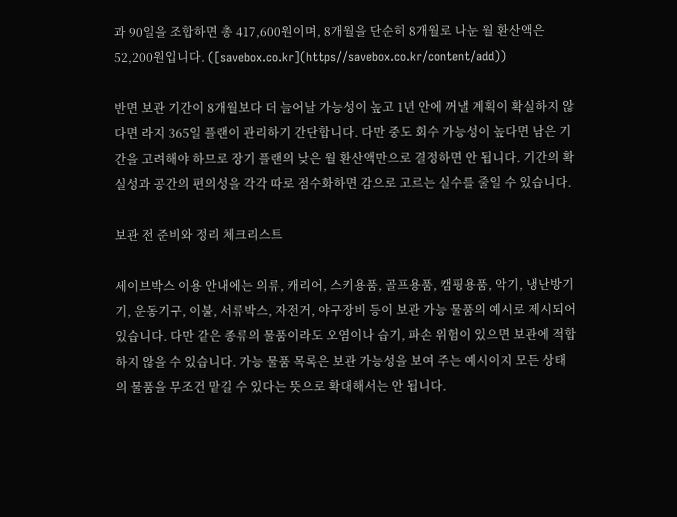과 90일을 조합하면 총 417,600원이며, 8개월을 단순히 8개월로 나눈 월 환산액은 52,200원입니다. ([savebox.co.kr](https//savebox.co.kr/content/add))

반면 보관 기간이 8개월보다 더 늘어날 가능성이 높고 1년 안에 꺼낼 계획이 확실하지 않다면 라지 365일 플랜이 관리하기 간단합니다. 다만 중도 회수 가능성이 높다면 남은 기간을 고려해야 하므로 장기 플랜의 낮은 월 환산액만으로 결정하면 안 됩니다. 기간의 확실성과 공간의 편의성을 각각 따로 점수화하면 감으로 고르는 실수를 줄일 수 있습니다.

보관 전 준비와 정리 체크리스트

세이브박스 이용 안내에는 의류, 캐리어, 스키용품, 골프용품, 캠핑용품, 악기, 냉난방기기, 운동기구, 이불, 서류박스, 자전거, 야구장비 등이 보관 가능 물품의 예시로 제시되어 있습니다. 다만 같은 종류의 물품이라도 오염이나 습기, 파손 위험이 있으면 보관에 적합하지 않을 수 있습니다. 가능 물품 목록은 보관 가능성을 보여 주는 예시이지 모든 상태의 물품을 무조건 맡길 수 있다는 뜻으로 확대해서는 안 됩니다.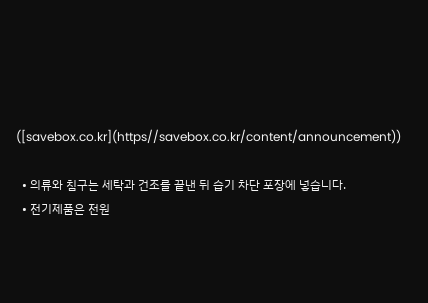([savebox.co.kr](https//savebox.co.kr/content/announcement))

  • 의류와 침구는 세탁과 건조를 끝낸 뒤 습기 차단 포장에 넣습니다.
  • 전기제품은 전원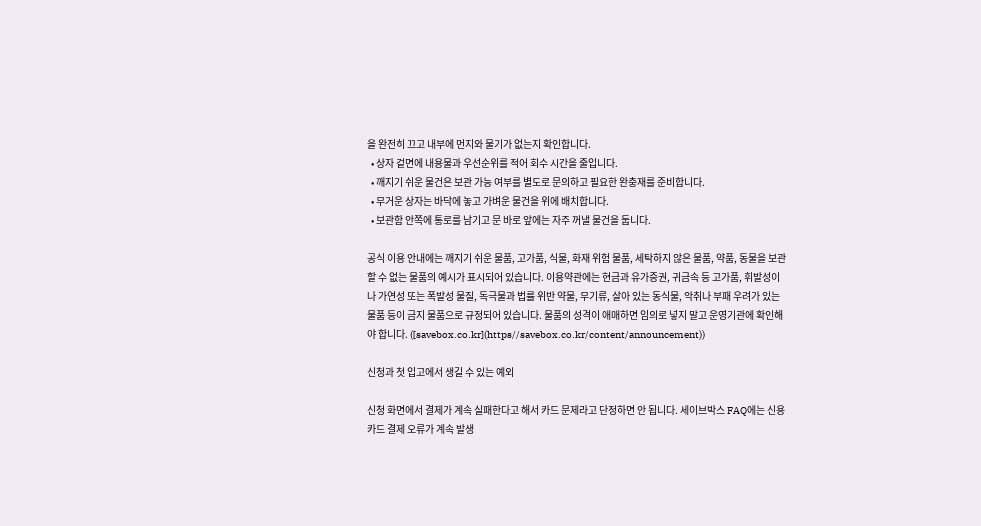을 완전히 끄고 내부에 먼지와 물기가 없는지 확인합니다.
  • 상자 겉면에 내용물과 우선순위를 적어 회수 시간을 줄입니다.
  • 깨지기 쉬운 물건은 보관 가능 여부를 별도로 문의하고 필요한 완충재를 준비합니다.
  • 무거운 상자는 바닥에 놓고 가벼운 물건을 위에 배치합니다.
  • 보관함 안쪽에 통로를 남기고 문 바로 앞에는 자주 꺼낼 물건을 둡니다.

공식 이용 안내에는 깨지기 쉬운 물품, 고가품, 식물, 화재 위험 물품, 세탁하지 않은 물품, 약품, 동물을 보관할 수 없는 물품의 예시가 표시되어 있습니다. 이용약관에는 현금과 유가증권, 귀금속 등 고가품, 휘발성이나 가연성 또는 폭발성 물질, 독극물과 법률 위반 약물, 무기류, 살아 있는 동식물, 악취나 부패 우려가 있는 물품 등이 금지 물품으로 규정되어 있습니다. 물품의 성격이 애매하면 임의로 넣지 말고 운영기관에 확인해야 합니다. ([savebox.co.kr](https//savebox.co.kr/content/announcement))

신청과 첫 입고에서 생길 수 있는 예외

신청 화면에서 결제가 계속 실패한다고 해서 카드 문제라고 단정하면 안 됩니다. 세이브박스 FAQ에는 신용카드 결제 오류가 계속 발생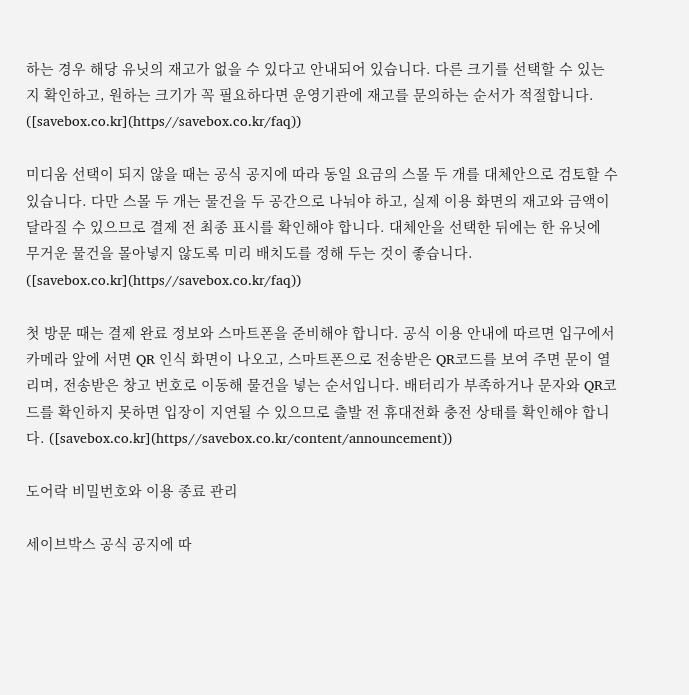하는 경우 해당 유닛의 재고가 없을 수 있다고 안내되어 있습니다. 다른 크기를 선택할 수 있는지 확인하고, 원하는 크기가 꼭 필요하다면 운영기관에 재고를 문의하는 순서가 적절합니다. ([savebox.co.kr](https//savebox.co.kr/faq))

미디움 선택이 되지 않을 때는 공식 공지에 따라 동일 요금의 스몰 두 개를 대체안으로 검토할 수 있습니다. 다만 스몰 두 개는 물건을 두 공간으로 나눠야 하고, 실제 이용 화면의 재고와 금액이 달라질 수 있으므로 결제 전 최종 표시를 확인해야 합니다. 대체안을 선택한 뒤에는 한 유닛에 무거운 물건을 몰아넣지 않도록 미리 배치도를 정해 두는 것이 좋습니다. ([savebox.co.kr](https//savebox.co.kr/faq))

첫 방문 때는 결제 완료 정보와 스마트폰을 준비해야 합니다. 공식 이용 안내에 따르면 입구에서 카메라 앞에 서면 QR 인식 화면이 나오고, 스마트폰으로 전송받은 QR코드를 보여 주면 문이 열리며, 전송받은 창고 번호로 이동해 물건을 넣는 순서입니다. 배터리가 부족하거나 문자와 QR코드를 확인하지 못하면 입장이 지연될 수 있으므로 출발 전 휴대전화 충전 상태를 확인해야 합니다. ([savebox.co.kr](https//savebox.co.kr/content/announcement))

도어락 비밀번호와 이용 종료 관리

세이브박스 공식 공지에 따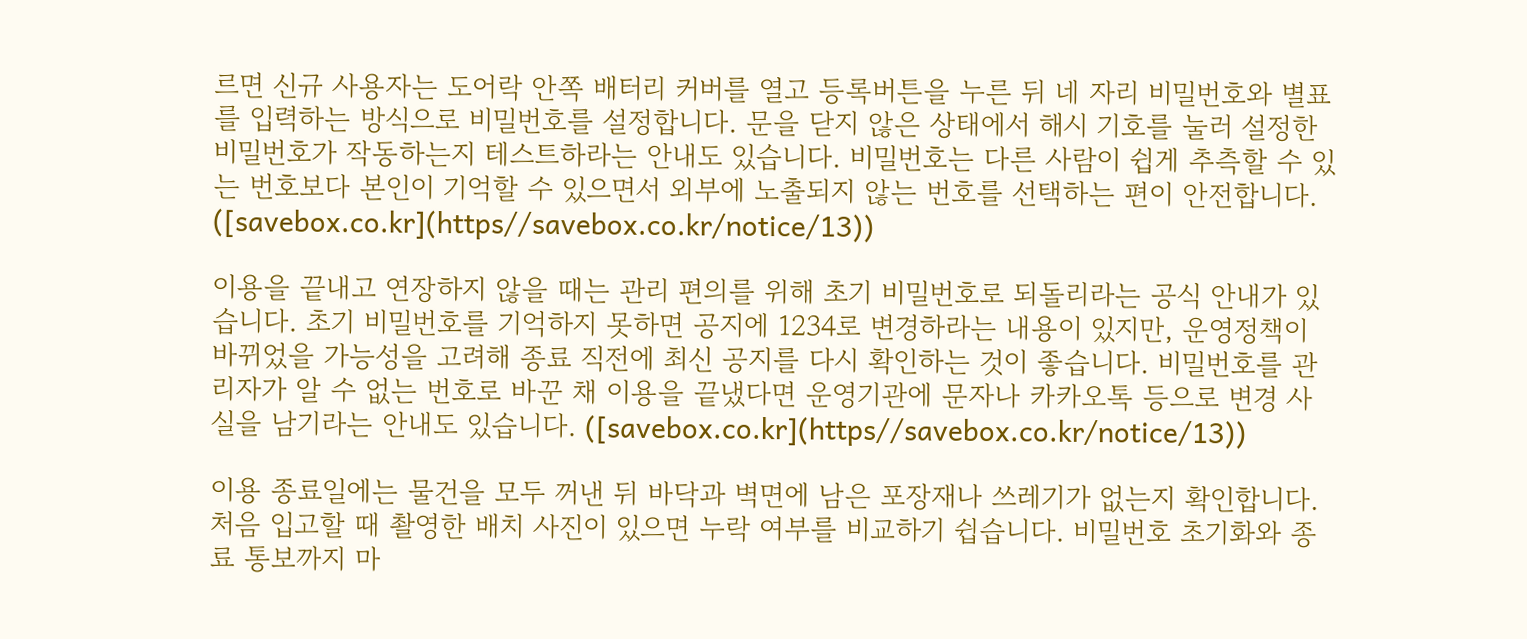르면 신규 사용자는 도어락 안쪽 배터리 커버를 열고 등록버튼을 누른 뒤 네 자리 비밀번호와 별표를 입력하는 방식으로 비밀번호를 설정합니다. 문을 닫지 않은 상태에서 해시 기호를 눌러 설정한 비밀번호가 작동하는지 테스트하라는 안내도 있습니다. 비밀번호는 다른 사람이 쉽게 추측할 수 있는 번호보다 본인이 기억할 수 있으면서 외부에 노출되지 않는 번호를 선택하는 편이 안전합니다. ([savebox.co.kr](https//savebox.co.kr/notice/13))

이용을 끝내고 연장하지 않을 때는 관리 편의를 위해 초기 비밀번호로 되돌리라는 공식 안내가 있습니다. 초기 비밀번호를 기억하지 못하면 공지에 1234로 변경하라는 내용이 있지만, 운영정책이 바뀌었을 가능성을 고려해 종료 직전에 최신 공지를 다시 확인하는 것이 좋습니다. 비밀번호를 관리자가 알 수 없는 번호로 바꾼 채 이용을 끝냈다면 운영기관에 문자나 카카오톡 등으로 변경 사실을 남기라는 안내도 있습니다. ([savebox.co.kr](https//savebox.co.kr/notice/13))

이용 종료일에는 물건을 모두 꺼낸 뒤 바닥과 벽면에 남은 포장재나 쓰레기가 없는지 확인합니다. 처음 입고할 때 촬영한 배치 사진이 있으면 누락 여부를 비교하기 쉽습니다. 비밀번호 초기화와 종료 통보까지 마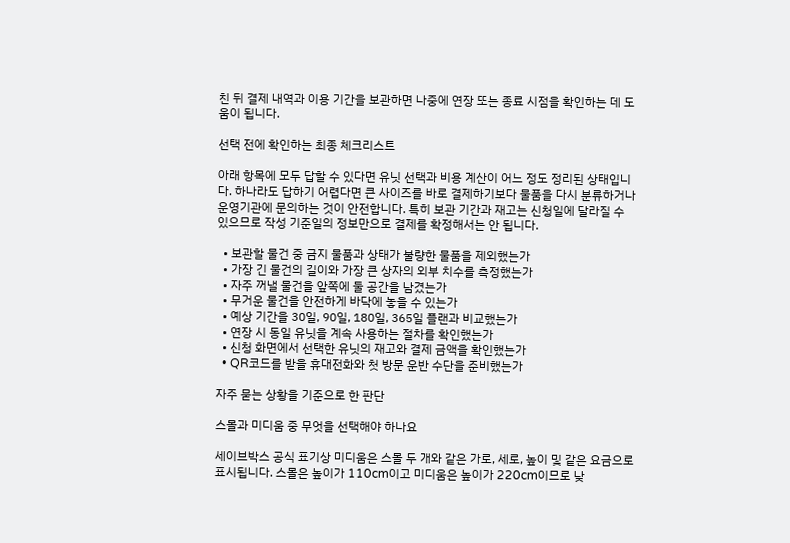친 뒤 결제 내역과 이용 기간을 보관하면 나중에 연장 또는 종료 시점을 확인하는 데 도움이 됩니다.

선택 전에 확인하는 최종 체크리스트

아래 항목에 모두 답할 수 있다면 유닛 선택과 비용 계산이 어느 정도 정리된 상태입니다. 하나라도 답하기 어렵다면 큰 사이즈를 바로 결제하기보다 물품을 다시 분류하거나 운영기관에 문의하는 것이 안전합니다. 특히 보관 기간과 재고는 신청일에 달라질 수 있으므로 작성 기준일의 정보만으로 결제를 확정해서는 안 됩니다.

  • 보관할 물건 중 금지 물품과 상태가 불량한 물품을 제외했는가
  • 가장 긴 물건의 길이와 가장 큰 상자의 외부 치수를 측정했는가
  • 자주 꺼낼 물건을 앞쪽에 둘 공간을 남겼는가
  • 무거운 물건을 안전하게 바닥에 놓을 수 있는가
  • 예상 기간을 30일, 90일, 180일, 365일 플랜과 비교했는가
  • 연장 시 동일 유닛을 계속 사용하는 절차를 확인했는가
  • 신청 화면에서 선택한 유닛의 재고와 결제 금액을 확인했는가
  • QR코드를 받을 휴대전화와 첫 방문 운반 수단을 준비했는가

자주 묻는 상황을 기준으로 한 판단

스몰과 미디움 중 무엇을 선택해야 하나요

세이브박스 공식 표기상 미디움은 스몰 두 개와 같은 가로, 세로, 높이 및 같은 요금으로 표시됩니다. 스몰은 높이가 110cm이고 미디움은 높이가 220cm이므로 낮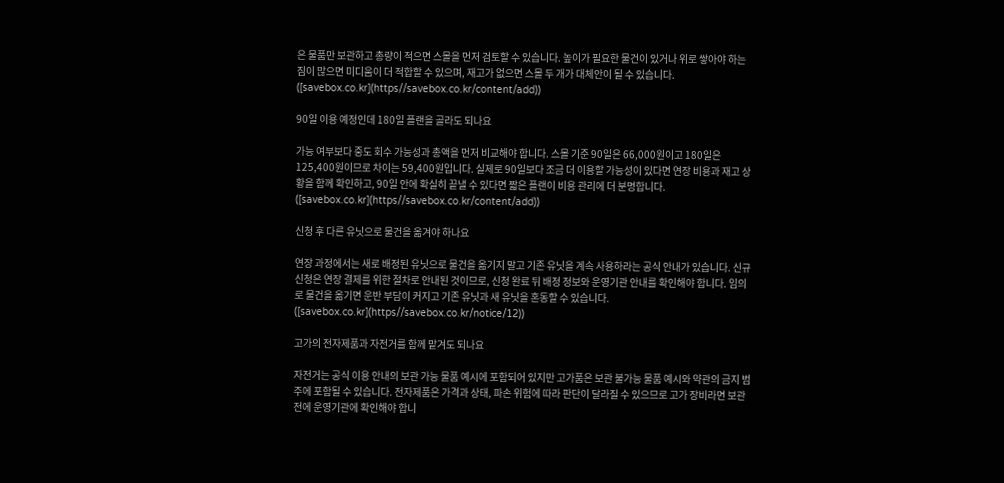은 물품만 보관하고 총량이 적으면 스몰을 먼저 검토할 수 있습니다. 높이가 필요한 물건이 있거나 위로 쌓아야 하는 짐이 많으면 미디움이 더 적합할 수 있으며, 재고가 없으면 스몰 두 개가 대체안이 될 수 있습니다. ([savebox.co.kr](https//savebox.co.kr/content/add))

90일 이용 예정인데 180일 플랜을 골라도 되나요

가능 여부보다 중도 회수 가능성과 총액을 먼저 비교해야 합니다. 스몰 기준 90일은 66,000원이고 180일은 125,400원이므로 차이는 59,400원입니다. 실제로 90일보다 조금 더 이용할 가능성이 있다면 연장 비용과 재고 상황을 함께 확인하고, 90일 안에 확실히 끝낼 수 있다면 짧은 플랜이 비용 관리에 더 분명합니다. ([savebox.co.kr](https//savebox.co.kr/content/add))

신청 후 다른 유닛으로 물건을 옮겨야 하나요

연장 과정에서는 새로 배정된 유닛으로 물건을 옮기지 말고 기존 유닛을 계속 사용하라는 공식 안내가 있습니다. 신규 신청은 연장 결제를 위한 절차로 안내된 것이므로, 신청 완료 뒤 배정 정보와 운영기관 안내를 확인해야 합니다. 임의로 물건을 옮기면 운반 부담이 커지고 기존 유닛과 새 유닛을 혼동할 수 있습니다. ([savebox.co.kr](https//savebox.co.kr/notice/12))

고가의 전자제품과 자전거를 함께 맡겨도 되나요

자전거는 공식 이용 안내의 보관 가능 물품 예시에 포함되어 있지만 고가품은 보관 불가능 물품 예시와 약관의 금지 범주에 포함될 수 있습니다. 전자제품은 가격과 상태, 파손 위험에 따라 판단이 달라질 수 있으므로 고가 장비라면 보관 전에 운영기관에 확인해야 합니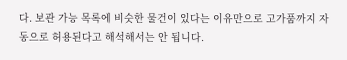다. 보관 가능 목록에 비슷한 물건이 있다는 이유만으로 고가품까지 자동으로 허용된다고 해석해서는 안 됩니다.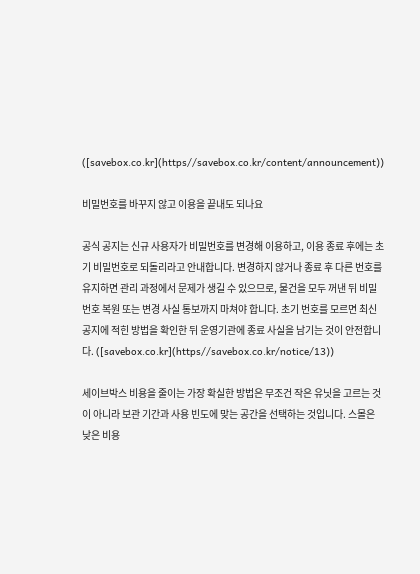([savebox.co.kr](https//savebox.co.kr/content/announcement))

비밀번호를 바꾸지 않고 이용을 끝내도 되나요

공식 공지는 신규 사용자가 비밀번호를 변경해 이용하고, 이용 종료 후에는 초기 비밀번호로 되돌리라고 안내합니다. 변경하지 않거나 종료 후 다른 번호를 유지하면 관리 과정에서 문제가 생길 수 있으므로, 물건을 모두 꺼낸 뒤 비밀번호 복원 또는 변경 사실 통보까지 마쳐야 합니다. 초기 번호를 모르면 최신 공지에 적힌 방법을 확인한 뒤 운영기관에 종료 사실을 남기는 것이 안전합니다. ([savebox.co.kr](https//savebox.co.kr/notice/13))

세이브박스 비용을 줄이는 가장 확실한 방법은 무조건 작은 유닛을 고르는 것이 아니라 보관 기간과 사용 빈도에 맞는 공간을 선택하는 것입니다. 스몰은 낮은 비용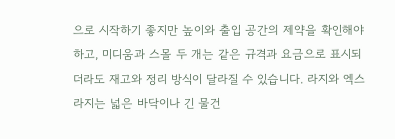으로 시작하기 좋지만 높이와 출입 공간의 제약을 확인해야 하고, 미디움과 스몰 두 개는 같은 규격과 요금으로 표시되더라도 재고와 정리 방식이 달라질 수 있습니다. 라지와 엑스라지는 넓은 바닥이나 긴 물건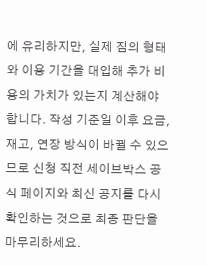에 유리하지만, 실제 짐의 형태와 이용 기간을 대입해 추가 비용의 가치가 있는지 계산해야 합니다. 작성 기준일 이후 요금, 재고, 연장 방식이 바뀔 수 있으므로 신청 직전 세이브박스 공식 페이지와 최신 공지를 다시 확인하는 것으로 최종 판단을 마무리하세요.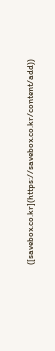([savebox.co.kr](https://savebox.co.kr/content/add))